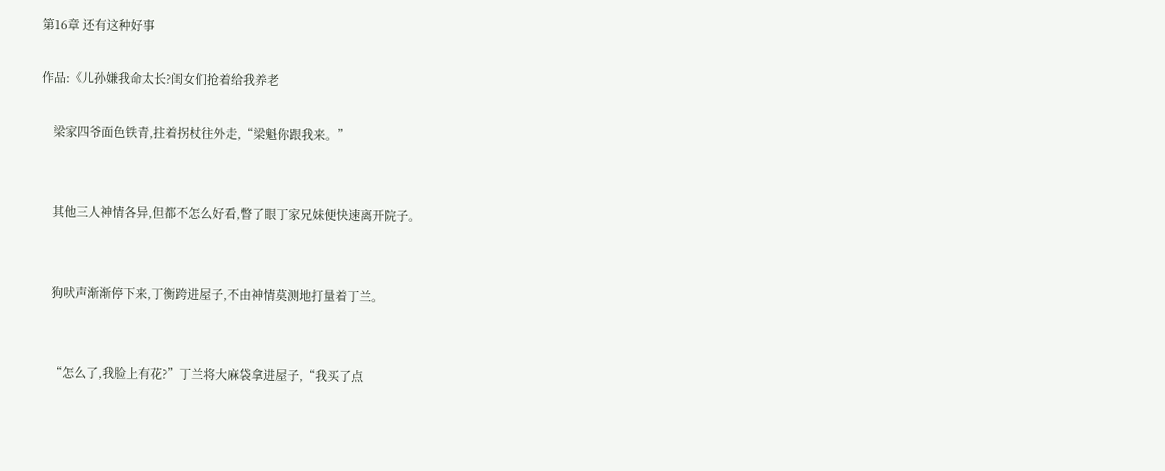第16章 还有这种好事

作品:《儿孙嫌我命太长?闺女们抢着给我养老

    梁家四爷面色铁青,拄着拐杖往外走,“梁魁你跟我来。”


    其他三人神情各异,但都不怎么好看,瞥了眼丁家兄妹便快速离开院子。


    狗吠声渐渐停下来,丁衡跨进屋子,不由神情莫测地打量着丁兰。


    “怎么了,我脸上有花?”丁兰将大麻袋拿进屋子,“我买了点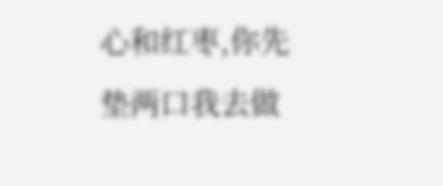心和红枣,你先垫两口我去做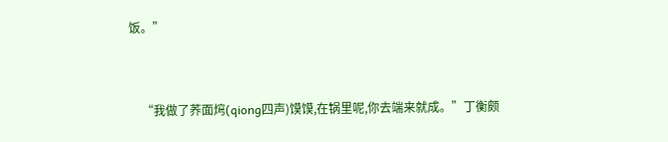饭。”


    “我做了荞面焪(qiong四声)馍馍,在锅里呢,你去端来就成。”丁衡颇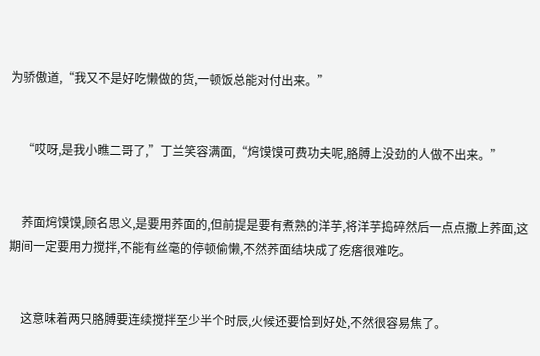为骄傲道,“我又不是好吃懒做的货,一顿饭总能对付出来。”


    “哎呀,是我小瞧二哥了,”丁兰笑容满面,“焪馍馍可费功夫呢,胳膊上没劲的人做不出来。”


    荞面焪馍馍,顾名思义,是要用荞面的,但前提是要有煮熟的洋芋,将洋芋捣碎然后一点点撒上荞面,这期间一定要用力搅拌,不能有丝毫的停顿偷懒,不然荞面结块成了疙瘩很难吃。


    这意味着两只胳膊要连续搅拌至少半个时辰,火候还要恰到好处,不然很容易焦了。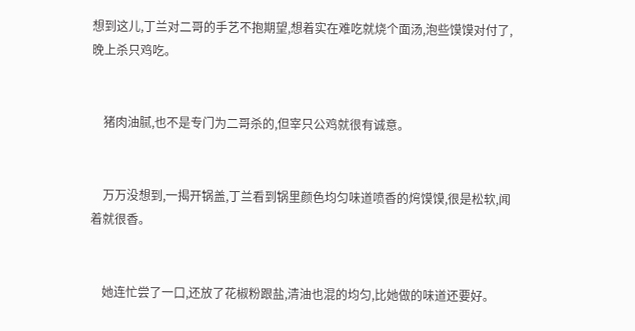想到这儿,丁兰对二哥的手艺不抱期望,想着实在难吃就烧个面汤,泡些馍馍对付了,晚上杀只鸡吃。


    猪肉油腻,也不是专门为二哥杀的,但宰只公鸡就很有诚意。


    万万没想到,一揭开锅盖,丁兰看到锅里颜色均匀味道喷香的焪馍馍,很是松软,闻着就很香。


    她连忙尝了一口,还放了花椒粉跟盐,清油也混的均匀,比她做的味道还要好。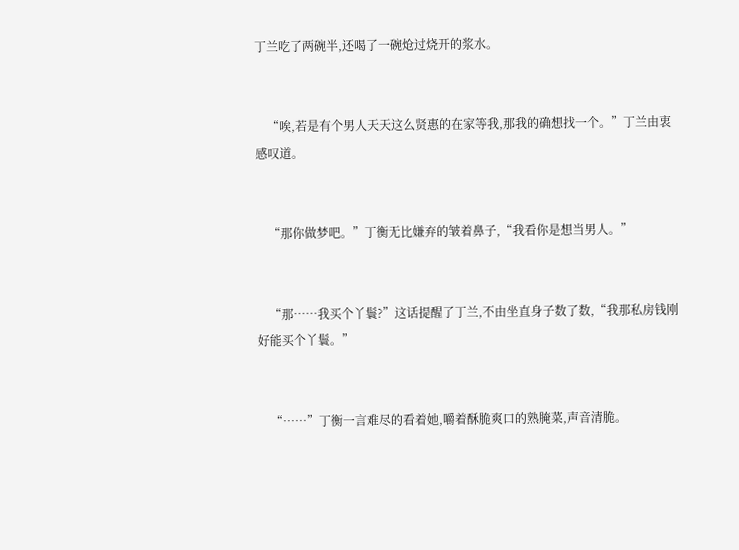丁兰吃了两碗半,还喝了一碗炝过烧开的浆水。


    “唉,若是有个男人天天这么贤惠的在家等我,那我的确想找一个。”丁兰由衷感叹道。


    “那你做梦吧。”丁衡无比嫌弃的皱着鼻子,“我看你是想当男人。”


    “那……我买个丫鬟?”这话提醒了丁兰,不由坐直身子数了数,“我那私房钱刚好能买个丫鬟。”


    “……”丁衡一言难尽的看着她,嚼着酥脆爽口的熟腌菜,声音清脆。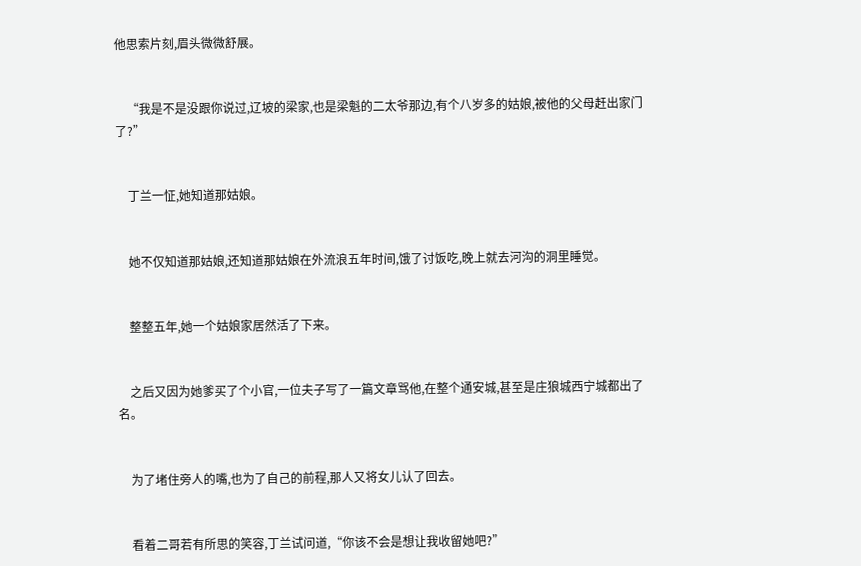他思索片刻,眉头微微舒展。


    “我是不是没跟你说过,辽坡的梁家,也是梁魁的二太爷那边,有个八岁多的姑娘,被他的父母赶出家门了?”


    丁兰一怔,她知道那姑娘。


    她不仅知道那姑娘,还知道那姑娘在外流浪五年时间,饿了讨饭吃,晚上就去河沟的洞里睡觉。


    整整五年,她一个姑娘家居然活了下来。


    之后又因为她爹买了个小官,一位夫子写了一篇文章骂他,在整个通安城,甚至是庄狼城西宁城都出了名。


    为了堵住旁人的嘴,也为了自己的前程,那人又将女儿认了回去。


    看着二哥若有所思的笑容,丁兰试问道,“你该不会是想让我收留她吧?”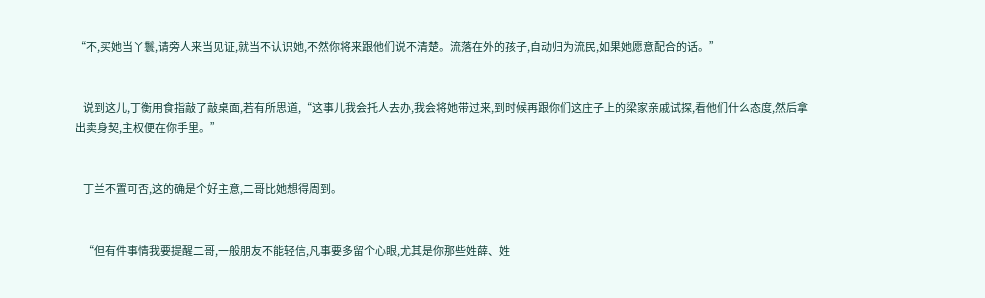“不,买她当丫鬟,请旁人来当见证,就当不认识她,不然你将来跟他们说不清楚。流落在外的孩子,自动归为流民,如果她愿意配合的话。”


    说到这儿,丁衡用食指敲了敲桌面,若有所思道,“这事儿我会托人去办,我会将她带过来,到时候再跟你们这庄子上的梁家亲戚试探,看他们什么态度,然后拿出卖身契,主权便在你手里。”


    丁兰不置可否,这的确是个好主意,二哥比她想得周到。


    “但有件事情我要提醒二哥,一般朋友不能轻信,凡事要多留个心眼,尤其是你那些姓薛、姓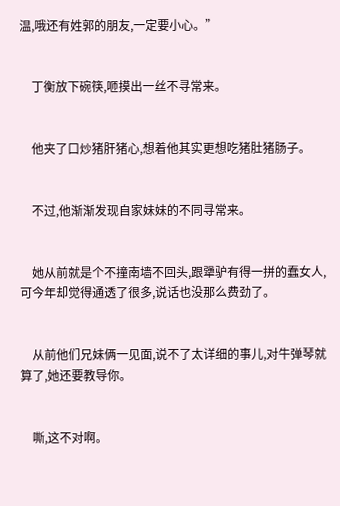温,哦还有姓郭的朋友,一定要小心。”


    丁衡放下碗筷,咂摸出一丝不寻常来。


    他夹了口炒猪肝猪心,想着他其实更想吃猪肚猪肠子。


    不过,他渐渐发现自家妹妹的不同寻常来。


    她从前就是个不撞南墙不回头,跟犟驴有得一拼的蠢女人,可今年却觉得通透了很多,说话也没那么费劲了。


    从前他们兄妹俩一见面,说不了太详细的事儿,对牛弹琴就算了,她还要教导你。


    嘶,这不对啊。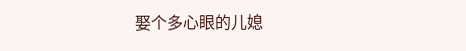娶个多心眼的儿媳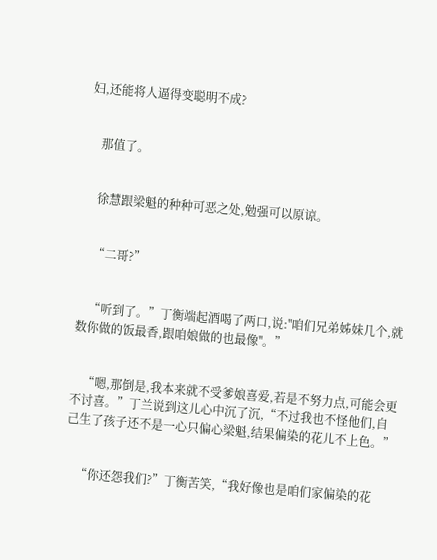妇,还能将人逼得变聪明不成?


    那值了。


    徐慧跟梁魁的种种可恶之处,勉强可以原谅。


    “二哥?”


    “听到了。”丁衡端起酒喝了两口,说:''咱们兄弟姊妹几个,就数你做的饭最香,跟咱娘做的也最像''。”


    “嗯,那倒是,我本来就不受爹娘喜爱,若是不努力点,可能会更不讨喜。”丁兰说到这儿心中沉了沉,“不过我也不怪他们,自己生了孩子还不是一心只偏心梁魁,结果偏染的花儿不上色。”


    “你还怨我们?”丁衡苦笑,“我好像也是咱们家偏染的花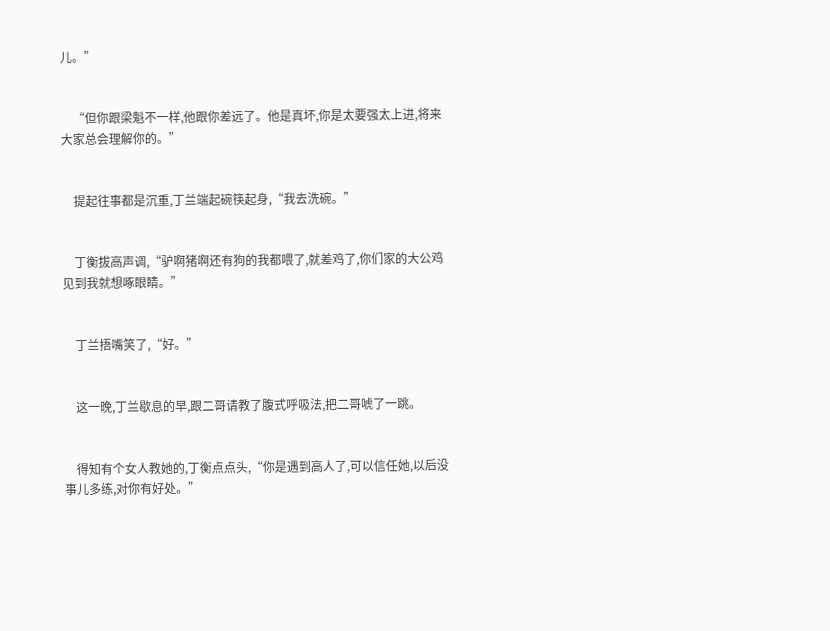儿。”


    “但你跟梁魁不一样,他跟你差远了。他是真坏,你是太要强太上进,将来大家总会理解你的。”


    提起往事都是沉重,丁兰端起碗筷起身,“我去洗碗。”


    丁衡拔高声调,“驴啊猪啊还有狗的我都喂了,就差鸡了,你们家的大公鸡见到我就想啄眼睛。”


    丁兰捂嘴笑了,“好。”


    这一晚,丁兰歇息的早,跟二哥请教了腹式呼吸法,把二哥唬了一跳。


    得知有个女人教她的,丁衡点点头,“你是遇到高人了,可以信任她,以后没事儿多练,对你有好处。”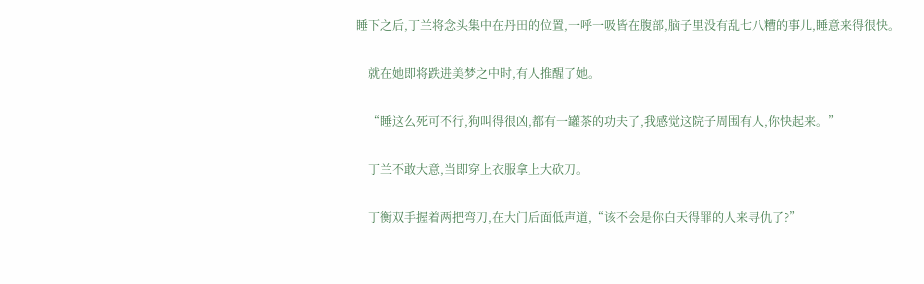睡下之后,丁兰将念头集中在丹田的位置,一呼一吸皆在腹部,脑子里没有乱七八糟的事儿,睡意来得很快。


    就在她即将跌进美梦之中时,有人推醒了她。


    “睡这么死可不行,狗叫得很凶,都有一罐茶的功夫了,我感觉这院子周围有人,你快起来。”


    丁兰不敢大意,当即穿上衣服拿上大砍刀。


    丁衡双手握着两把弯刀,在大门后面低声道,“该不会是你白天得罪的人来寻仇了?”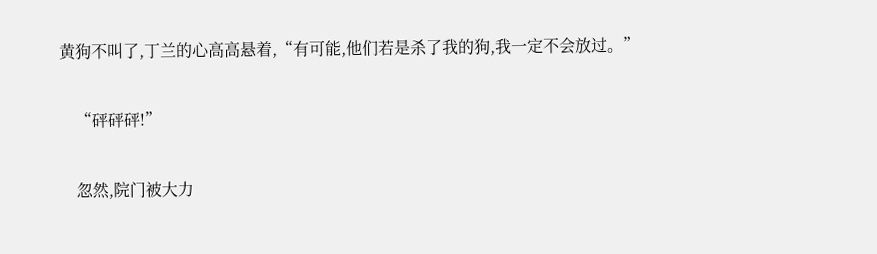黄狗不叫了,丁兰的心高高悬着,“有可能,他们若是杀了我的狗,我一定不会放过。”


    “砰砰砰!”


    忽然,院门被大力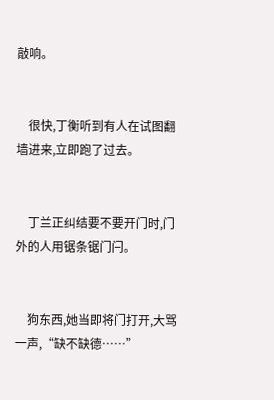敲响。


    很快,丁衡听到有人在试图翻墙进来,立即跑了过去。


    丁兰正纠结要不要开门时,门外的人用锯条锯门闩。


    狗东西,她当即将门打开,大骂一声,“缺不缺德……”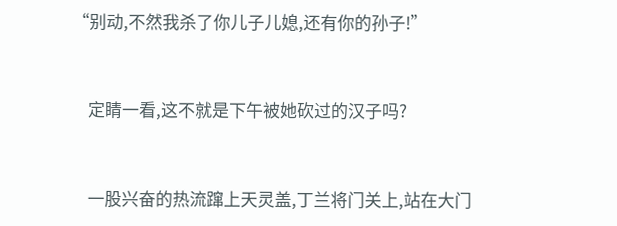“别动,不然我杀了你儿子儿媳,还有你的孙子!”


    定睛一看,这不就是下午被她砍过的汉子吗?


    一股兴奋的热流蹿上天灵盖,丁兰将门关上,站在大门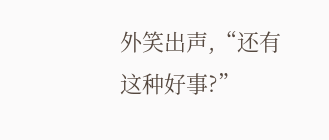外笑出声,“还有这种好事?”